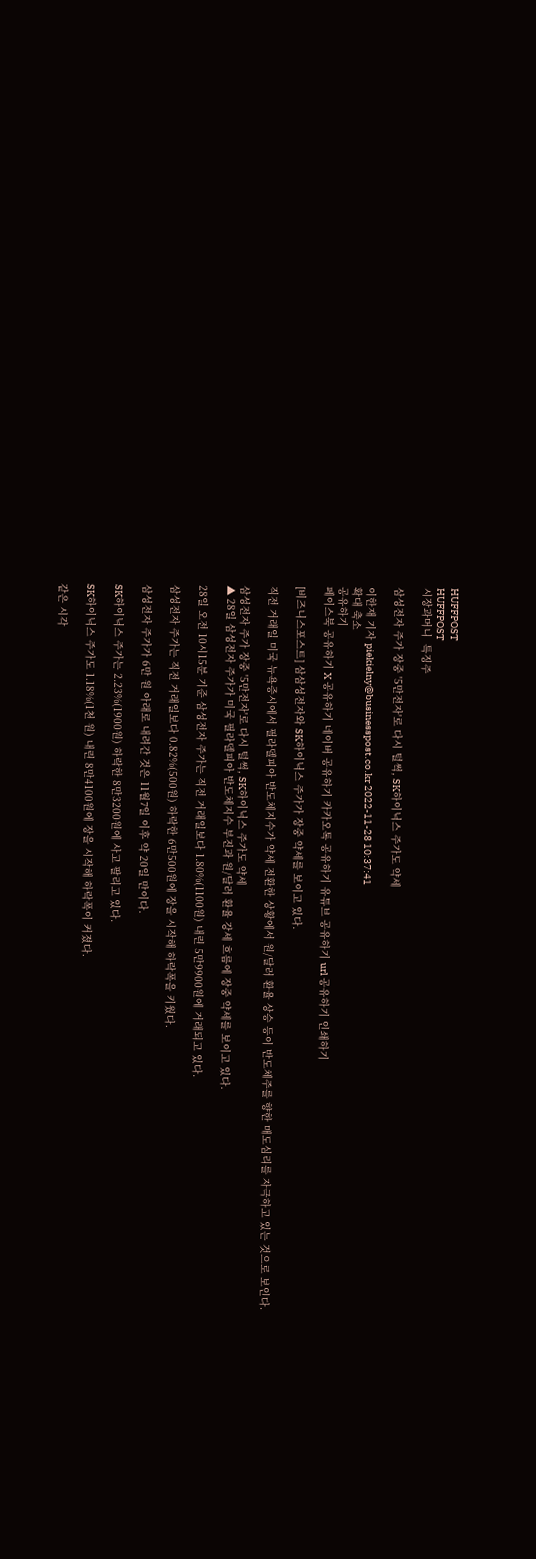HUFFPOST
HUFFPOST
시장과머니  특징주

삼성전자 주가 장중 '5만전자'로 다시 털썩, SK하이닉스 주가도 약세

이한재 기자 piekielny@businesspost.co.kr 2022-11-28 10:37:41
확대 축소
공유하기
페이스북 공유하기 X 공유하기 네이버 공유하기 카카오톡 공유하기 유튜브 공유하기 url 공유하기 인쇄하기

[비즈니스포스트] 삼삼성전자와 SK하이닉스 주가가 장중 약세를 보이고 있다.

직전 거래일 미국 뉴욕증시에서 필라델피아 반도체지수가 약세 전환한 상황에서 원/달러 환율 상승 등이 반도체주를 향한 매도심리를 자극하고 있는 것으로 보인다.

삼성전자 주가 장중 '5만전자'로 다시 털썩, SK하이닉스 주가도 약세
▲ 28일 삼성전자 주가가 미국 필라델피아 반도체지수 부진과 원/달러 환율 강세 흐름에 장중 약세를 보이고 있다.

28일 오전 10시15분 기준 삼성전자 주가는 직전 거래일보다 1.80%(1100원) 내린 5만9900원에 거래되고 있다.

삼성전자 주가는 직전 거래일보다 0.82%(500원) 하락한 6만500원에 장을 시작해 하락폭을 키웠다.

삼성전자 주가가 6만 원 아래로 내려간 것은 11월7일 이후 약 20일 만이다.

SK하이닉스 주가는 2.23%(1900원) 하락한 8만3200원에 사고 팔리고 있다.

SK하이닉스 주가도 1.18%(1천 원) 내린 8만4100원에 장을 시작해 하락폭이 커졌다.

같은 시각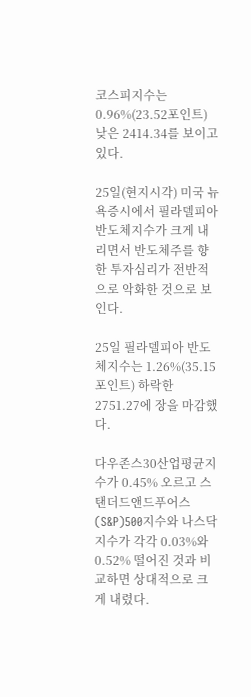코스피지수는 0.96%(23.52포인트) 낮은 2414.34를 보이고 있다.

25일(현지시각) 미국 뉴욕증시에서 필라델피아 반도체지수가 크게 내리면서 반도체주를 향한 투자심리가 전반적으로 악화한 것으로 보인다.

25일 필라델피아 반도체지수는 1.26%(35.15포인트) 하락한 2751.27에 장을 마감했다.

다우존스30산업평균지수가 0.45% 오르고 스탠더드앤드푸어스(S&P)500지수와 나스닥지수가 각각 0.03%와 0.52% 떨어진 것과 비교하면 상대적으로 크게 내렸다.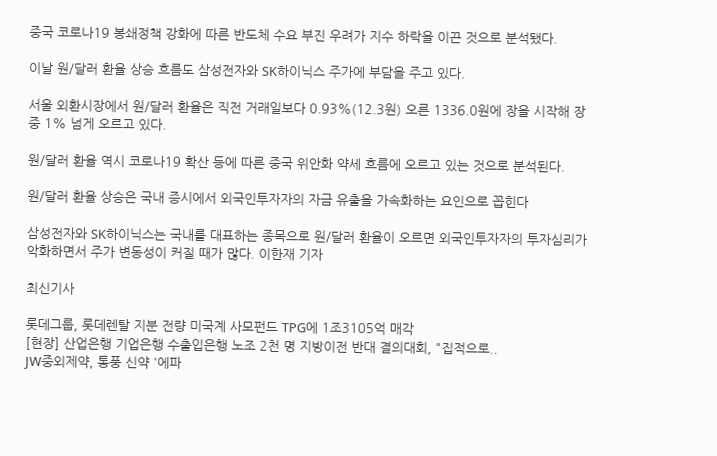중국 코로나19 봉쇄정책 강화에 따른 반도체 수요 부진 우려가 지수 하락을 이끈 것으로 분석됐다.

이날 원/달러 환율 상승 흐름도 삼성전자와 SK하이닉스 주가에 부담을 주고 있다.

서울 외환시장에서 원/달러 환율은 직전 거래일보다 0.93%(12.3원) 오른 1336.0원에 장을 시작해 장중 1% 넘게 오르고 있다.

원/달러 환율 역시 코로나19 확산 등에 따른 중국 위안화 약세 흐름에 오르고 있는 것으로 분석된다.

원/달러 환율 상승은 국내 증시에서 외국인투자자의 자금 유출을 가속화하는 요인으로 꼽힌다

삼성전자와 SK하이닉스는 국내를 대표하는 종목으로 원/달러 환율이 오르면 외국인투자자의 투자심리가 악화하면서 주가 변동성이 커질 때가 많다. 이한재 기자

최신기사

롯데그룹, 롯데렌탈 지분 전량 미국계 사모펀드 TPG에 1조3105억 매각
[현장] 산업은행 기업은행 수출입은행 노조 2천 명 지방이전 반대 결의대회, "집적으로..
JW중외제약, 통풍 신약 '에파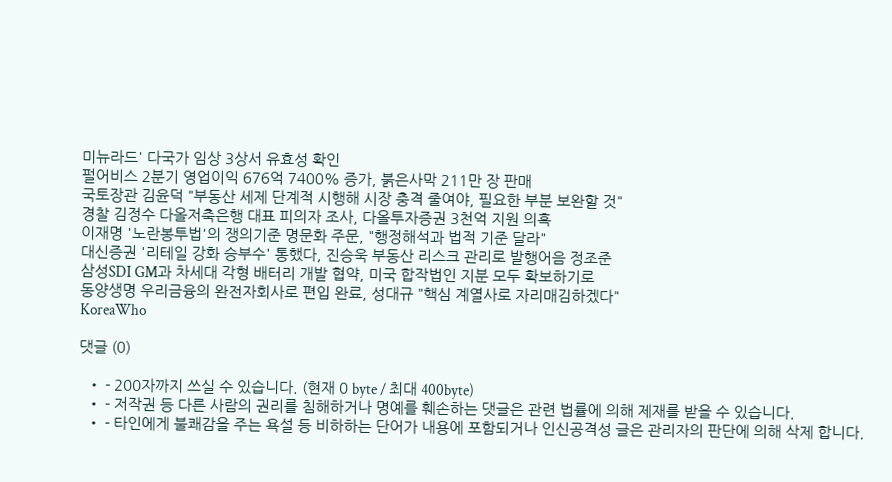미뉴라드' 다국가 임상 3상서 유효성 확인
펄어비스 2분기 영업이익 676억 7400% 증가, 붉은사막 211만 장 판매
국토장관 김윤덕 "부동산 세제 단계적 시행해 시장 충격 줄여야, 필요한 부분 보완할 것"
경찰 김정수 다올저축은행 대표 피의자 조사, 다올투자증권 3천억 지원 의혹
이재명 '노란봉투법'의 쟁의기준 명문화 주문, "행정해석과 법적 기준 달라"
대신증권 '리테일 강화 승부수' 통했다, 진승욱 부동산 리스크 관리로 발행어음 정조준
삼성SDI GM과 차세대 각형 배터리 개발 협약, 미국 합작법인 지분 모두 확보하기로
동양생명 우리금융의 완전자회사로 편입 완료, 성대규 "핵심 계열사로 자리매김하겠다"
KoreaWho

댓글 (0)

  • - 200자까지 쓰실 수 있습니다. (현재 0 byte / 최대 400byte)
  • - 저작권 등 다른 사람의 권리를 침해하거나 명예를 훼손하는 댓글은 관련 법률에 의해 제재를 받을 수 있습니다.
  • - 타인에게 불쾌감을 주는 욕설 등 비하하는 단어가 내용에 포함되거나 인신공격성 글은 관리자의 판단에 의해 삭제 합니다.